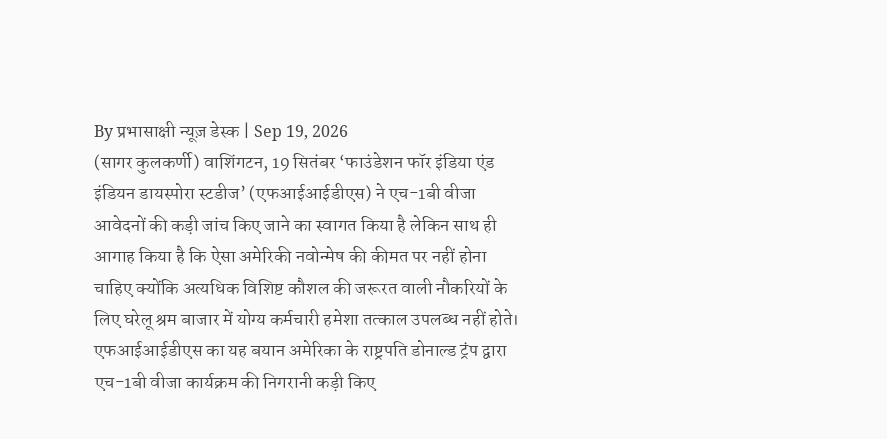By प्रभासाक्षी न्यूज़ डेस्क | Sep 19, 2026
(सागर कुलकर्णी) वाशिंगटन, 19 सितंबर ‘फाउंडेशन फॉर इंडिया एंड इंडियन डायस्पोरा स्टडीज’ (एफआईआईडीएस) ने एच-1बी वीजा आवेदनों की कड़ी जांच किए जाने का स्वागत किया है लेकिन साथ ही आगाह किया है कि ऐसा अमेरिकी नवोन्मेष की कीमत पर नहीं होना चाहिए क्योंकि अत्यधिक विशिष्ट कौशल की जरूरत वाली नौकरियों के लिए घरेलू श्रम बाजार में योग्य कर्मचारी हमेशा तत्काल उपलब्ध नहीं होते। एफआईआईडीएस का यह बयान अमेरिका के राष्ट्रपति डोनाल्ड ट्रंप द्वारा एच-1बी वीजा कार्यक्रम की निगरानी कड़ी किए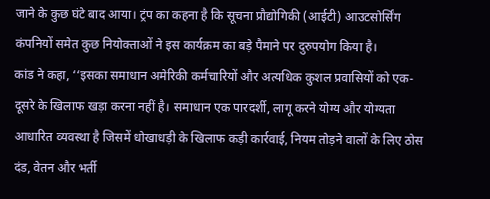जाने के कुछ घंटे बाद आया। ट्रंप का कहना है कि सूचना प्रौद्योगिकी (आईटी) आउटसोर्सिंग कंपनियों समेत कुछ नियोक्ताओं ने इस कार्यक्रम का बड़े पैमाने पर दुरुपयोग किया है।
कांड ने कहा, ‘‘इसका समाधान अमेरिकी कर्मचारियों और अत्यधिक कुशल प्रवासियों को एक-दूसरे के खिलाफ खड़ा करना नहीं है। समाधान एक पारदर्शी, लागू करने योग्य और योग्यता आधारित व्यवस्था है जिसमें धोखाधड़ी के खिलाफ कड़ी कार्रवाई, नियम तोड़ने वालों के लिए ठोस दंड, वेतन और भर्ती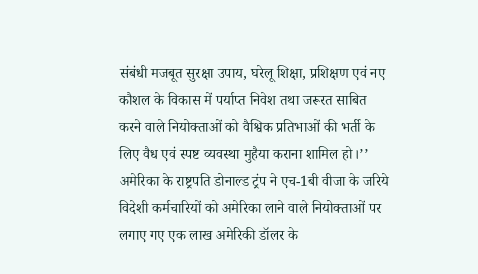संबंधी मजबूत सुरक्षा उपाय, घरेलू शिक्षा, प्रशिक्षण एवं नए कौशल के विकास में पर्याप्त निवेश तथा जरूरत साबित करने वाले नियोक्ताओं को वैश्विक प्रतिभाओं की भर्ती के लिए वैध एवं स्पष्ट व्यवस्था मुहैया कराना शामिल हो।’’ अमेरिका के राष्ट्रपति डोनाल्ड ट्रंप ने एच-1बी वीजा के जरिये विदेशी कर्मचारियों को अमेरिका लाने वाले नियोक्ताओं पर लगाए गए एक लाख अमेरिकी डॉलर के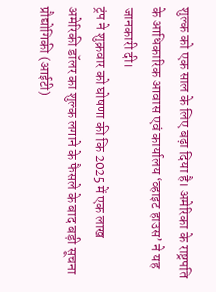शुल्क को एक साल के लिए बढ़ा दिया है। अमेरिका के राष्ट्रपति के आधिकारिक आवास एवं कार्यालय ‘व्हाइट हाउस’ ने यह जानकारी दी।
ट्रंप ने शुक्रवार को घोषणा की कि 2025 में एक लाख अमेरिकी डॉलर का शुल्क लगाने के फैसले के बाद बड़ी सूचना प्रौद्योगिकी (आईटी)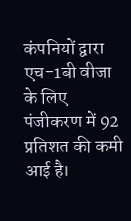कंपनियों द्वारा एच-1बी वीजा के लिए पंजीकरण में 92 प्रतिशत की कमी आई है।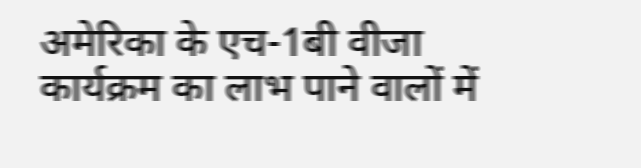अमेरिका के एच-1बी वीजा कार्यक्रम का लाभ पाने वालों में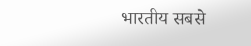भारतीय सबसे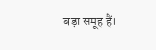बड़ा समूह हैं।